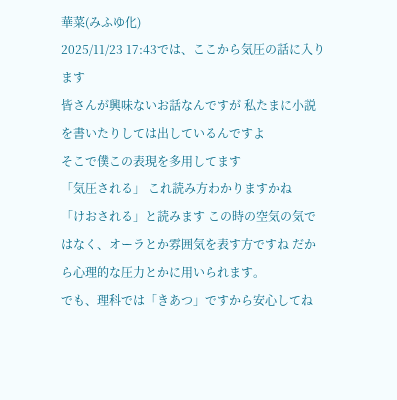華菜(みふゆ化)
2025/11/23 17:43では、ここから気圧の話に入ります
皆さんが興味ないお話なんですが 私たまに小説を書いたりしては出しているんですよ
そこで僕この表現を多用してます
「気圧される」 これ読み方わかりますかね
「けおされる」と読みます この時の空気の気ではなく、オーラとか雰囲気を表す方ですね だから心理的な圧力とかに用いられます。
でも、理科では「きあつ」ですから安心してね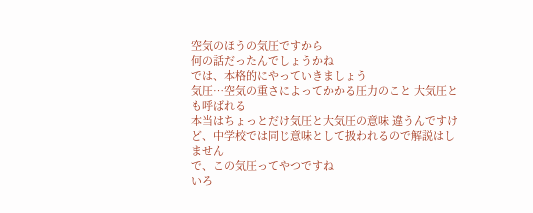空気のほうの気圧ですから
何の話だったんでしょうかね
では、本格的にやっていきましょう
気圧…空気の重さによってかかる圧力のこと 大気圧とも呼ばれる
本当はちょっとだけ気圧と大気圧の意味 違うんですけど、中学校では同じ意味として扱われるので解説はしません
で、この気圧ってやつですね
いろ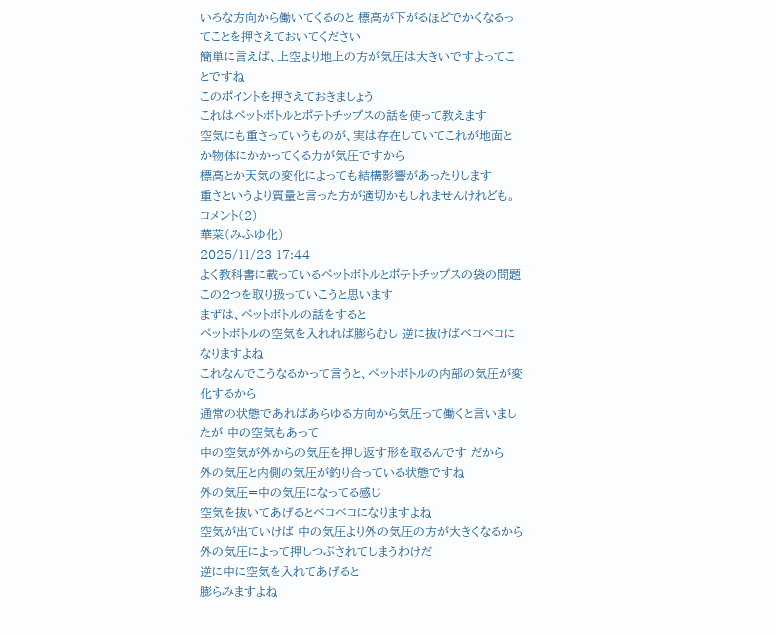いろな方向から働いてくるのと 標高が下がるほどでかくなるってことを押さえておいてください
簡単に言えば、上空より地上の方が気圧は大きいですよってことですね
このポイントを押さえておきましょう
これはペットボトルとポテトチップスの話を使って教えます
空気にも重さっていうものが、実は存在していてこれが地面とか物体にかかってくる力が気圧ですから
標高とか天気の変化によっても結構影響があったりします
重さというより質量と言った方が適切かもしれませんけれども。
コメント(2)
華菜(みふゆ化)
2025/11/23 17:44
よく教科書に載っているペットボトルとポテトチップスの袋の問題
この2つを取り扱っていこうと思います
まずは、ペットボトルの話をすると
ペットボトルの空気を入れれば膨らむし 逆に抜けばベコベコになりますよね
これなんでこうなるかって言うと、ペットボトルの内部の気圧が変化するから
通常の状態であればあらゆる方向から気圧って働くと言いましたが 中の空気もあって
中の空気が外からの気圧を押し返す形を取るんです だから
外の気圧と内側の気圧が釣り合っている状態ですね
外の気圧=中の気圧になってる感じ
空気を抜いてあげるとベコベコになりますよね
空気が出ていけば 中の気圧より外の気圧の方が大きくなるから
外の気圧によって押しつぶされてしまうわけだ
逆に中に空気を入れてあげると
膨らみますよね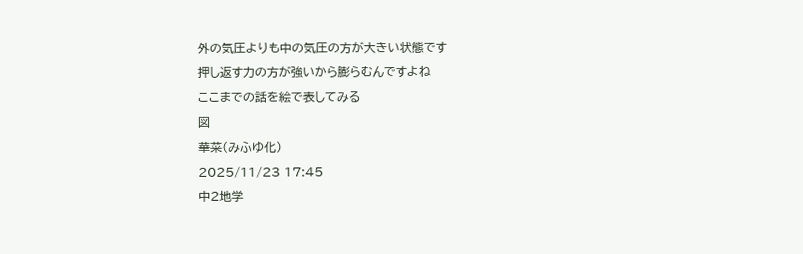外の気圧よりも中の気圧の方が大きい状態です
押し返す力の方が強いから膨らむんですよね
ここまでの話を絵で表してみる
図
華菜(みふゆ化)
2025/11/23 17:45
中2地学